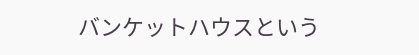バンケットハウスという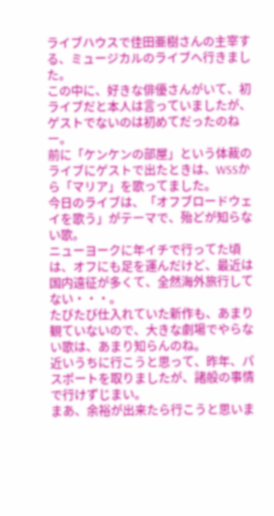ライブハウスで佳田亜樹さんの主宰する、ミュージカルのライブへ行きました。
この中に、好きな俳優さんがいて、初ライブだと本人は言っていましたが、ゲストでないのは初めてだったのねー。
前に「ケンケンの部屋」という体裁のライブにゲストで出たときは、WSSから「マリア」を歌ってました。
今日のライブは、「オフブロードウェイを歌う」がテーマで、殆どが知らない歌。
ニューヨークに年イチで行ってた頃は、オフにも足を運んだけど、最近は国内遠征が多くて、全然海外旅行してない・・・。
たびたび仕入れていた新作も、あまり観ていないので、大きな劇場でやらない歌は、あまり知らんのね。
近いうちに行こうと思って、昨年、パスポートを取りましたが、諸般の事情で行けずじまい。
まあ、余裕が出来たら行こうと思いま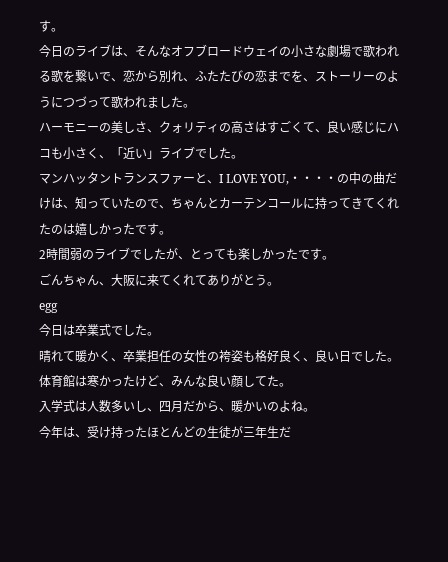す。
今日のライブは、そんなオフブロードウェイの小さな劇場で歌われる歌を繋いで、恋から別れ、ふたたびの恋までを、ストーリーのようにつづって歌われました。
ハーモニーの美しさ、クォリティの高さはすごくて、良い感じにハコも小さく、「近い」ライブでした。
マンハッタントランスファーと、I LOVE YOU,・・・・の中の曲だけは、知っていたので、ちゃんとカーテンコールに持ってきてくれたのは嬉しかったです。
2時間弱のライブでしたが、とっても楽しかったです。
ごんちゃん、大阪に来てくれてありがとう。
egg
今日は卒業式でした。
晴れて暖かく、卒業担任の女性の袴姿も格好良く、良い日でした。
体育館は寒かったけど、みんな良い顔してた。
入学式は人数多いし、四月だから、暖かいのよね。
今年は、受け持ったほとんどの生徒が三年生だ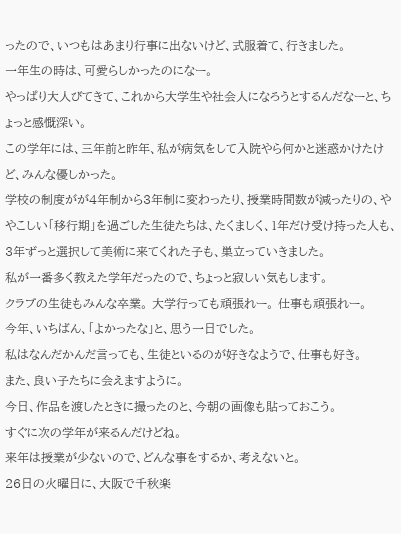ったので、いつもはあまり行事に出ないけど、式服着て、行きました。
一年生の時は、可愛らしかったのになー。
やっぱり大人びてきて、これから大学生や社会人になろうとするんだなーと、ちょっと感慨深い。
この学年には、三年前と昨年、私が病気をして入院やら何かと迷惑かけたけど、みんな優しかった。
学校の制度がが4年制から3年制に変わったり、授業時間数が減ったりの、ややこしい「移行期」を過ごした生徒たちは、たくましく、1年だけ受け持った人も、3年ずっと選択して美術に来てくれた子も、巣立っていきました。
私が一番多く教えた学年だったので、ちょっと寂しい気もします。
クラブの生徒もみんな卒業。 大学行っても頑張れー。 仕事も頑張れー。
今年、いちばん、「よかったな」と、思う一日でした。
私はなんだかんだ言っても、生徒といるのが好きなようで、仕事も好き。
また、良い子たちに会えますように。
今日、作品を渡したときに撮ったのと、今朝の画像も貼っておこう。
すぐに次の学年が来るんだけどね。
来年は授業が少ないので、どんな事をするか、考えないと。
26日の火曜日に、大阪で千秋楽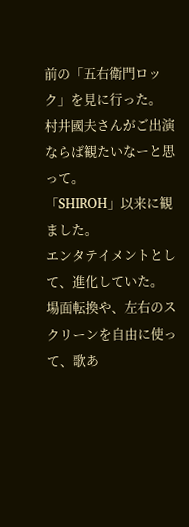前の「五右衛門ロック」を見に行った。
村井國夫さんがご出演ならば観たいなーと思って。
「SHIROH」以来に観ました。
エンタテイメントとして、進化していた。
場面転換や、左右のスクリーンを自由に使って、歌あ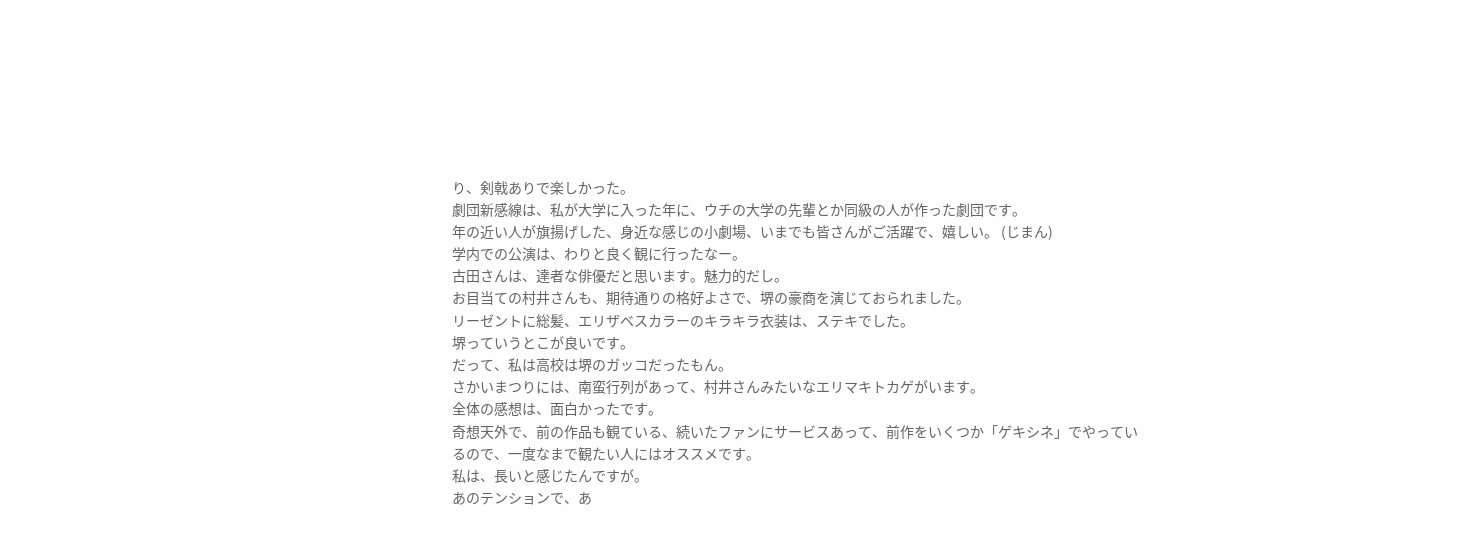り、剣戟ありで楽しかった。
劇団新感線は、私が大学に入った年に、ウチの大学の先輩とか同級の人が作った劇団です。
年の近い人が旗揚げした、身近な感じの小劇場、いまでも皆さんがご活躍で、嬉しい。 (じまん)
学内での公演は、わりと良く観に行ったなー。
古田さんは、達者な俳優だと思います。魅力的だし。
お目当ての村井さんも、期待通りの格好よさで、堺の豪商を演じておられました。
リーゼントに総髪、エリザベスカラーのキラキラ衣装は、ステキでした。
堺っていうとこが良いです。
だって、私は高校は堺のガッコだったもん。
さかいまつりには、南蛮行列があって、村井さんみたいなエリマキトカゲがいます。
全体の感想は、面白かったです。
奇想天外で、前の作品も観ている、続いたファンにサービスあって、前作をいくつか「ゲキシネ」でやっているので、一度なまで観たい人にはオススメです。
私は、長いと感じたんですが。
あのテンションで、あ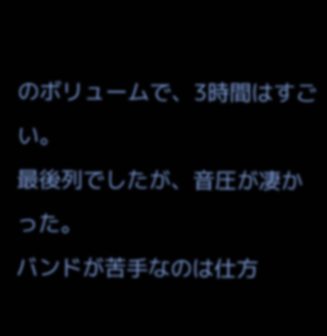のボリュームで、3時間はすごい。
最後列でしたが、音圧が凄かった。
バンドが苦手なのは仕方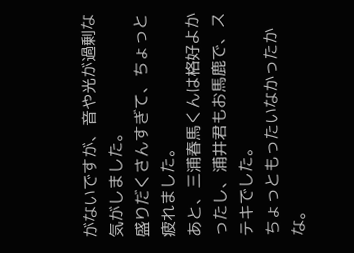がないですが、音や光が過剰な気がしました。
盛りだくさんすぎて、ちょっと疲れました。
あと、三浦春馬くんは格好よかったし、浦井君もお馬鹿で、ステキでした。
ちょっともったいなかったかな。